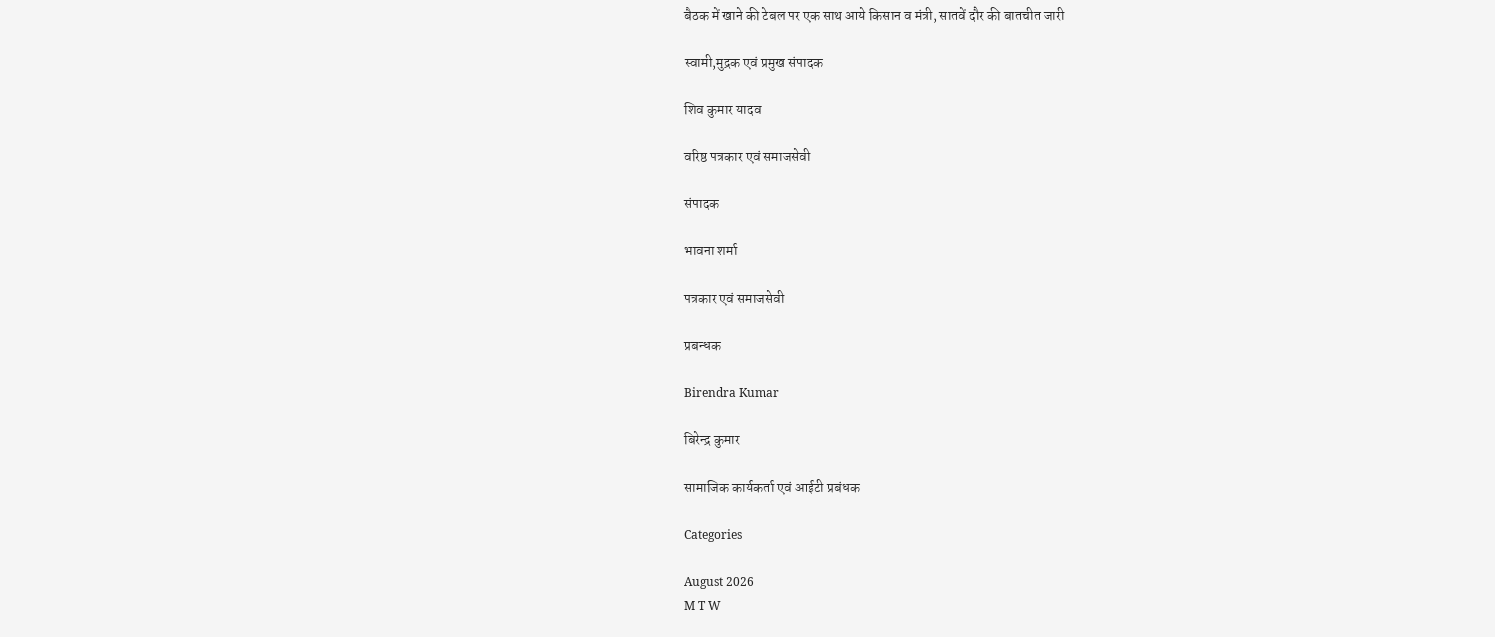बैठक में खाने की टेबल पर एक साथ आये किसान व मंत्री, सातवें दौर की बातचीत जारी

स्वामी,मुद्रक एवं प्रमुख संपादक

शिव कुमार यादव

वरिष्ठ पत्रकार एवं समाजसेवी

संपादक

भावना शर्मा

पत्रकार एवं समाजसेवी

प्रबन्धक

Birendra Kumar

बिरेन्द्र कुमार

सामाजिक कार्यकर्ता एवं आईटी प्रबंधक

Categories

August 2026
M T W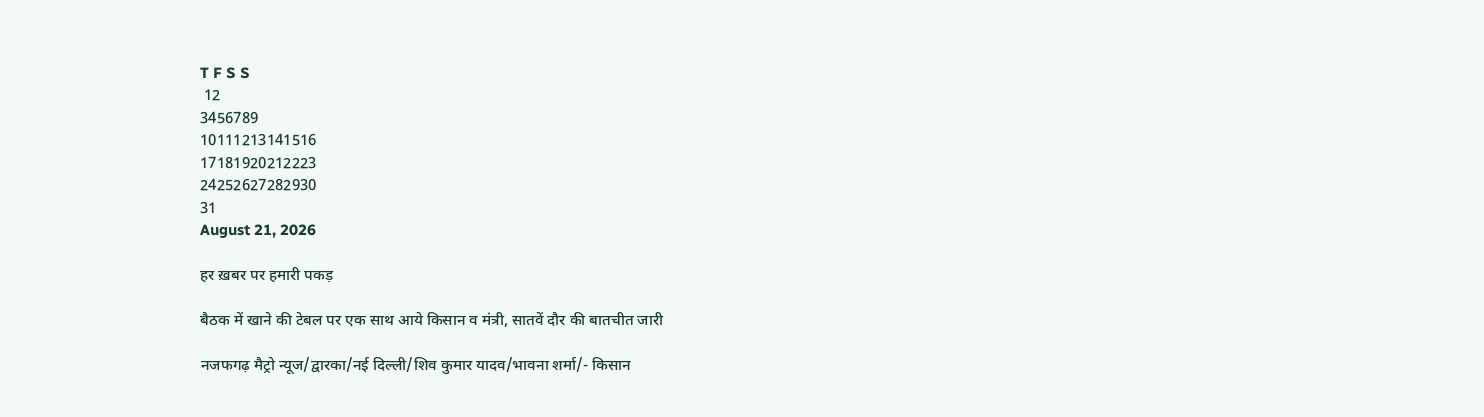T F S S
 12
3456789
10111213141516
17181920212223
24252627282930
31
August 21, 2026

हर ख़बर पर हमारी पकड़

बैठक में खाने की टेबल पर एक साथ आये किसान व मंत्री, सातवें दौर की बातचीत जारी

नजफगढ़ मैट्रो न्यूज/द्वारका/नई दिल्ली/शिव कुमार यादव/भावना शर्मा/- किसान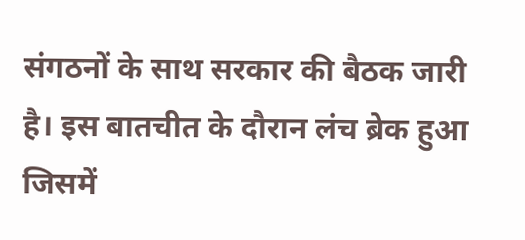संगठनों के साथ सरकार की बैठक जारी है। इस बातचीत के दौरान लंच ब्रेक हुआ जिसमें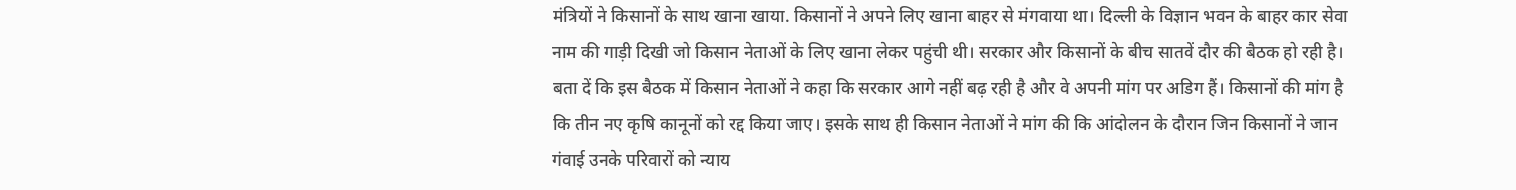मंत्रियों ने किसानों के साथ खाना खाया. किसानों ने अपने लिए खाना बाहर से मंगवाया था। दिल्ली के विज्ञान भवन के बाहर कार सेवा नाम की गाड़ी दिखी जो किसान नेताओं के लिए खाना लेकर पहुंची थी। सरकार और किसानों के बीच सातवें दौर की बैठक हो रही है।
बता दें कि इस बैठक में किसान नेताओं ने कहा कि सरकार आगे नहीं बढ़ रही है और वे अपनी मांग पर अडिग हैं। किसानों की मांग है कि तीन नए कृषि कानूनों को रद्द किया जाए। इसके साथ ही किसान नेताओं ने मांग की कि आंदोलन के दौरान जिन किसानों ने जान गंवाई उनके परिवारों को न्याय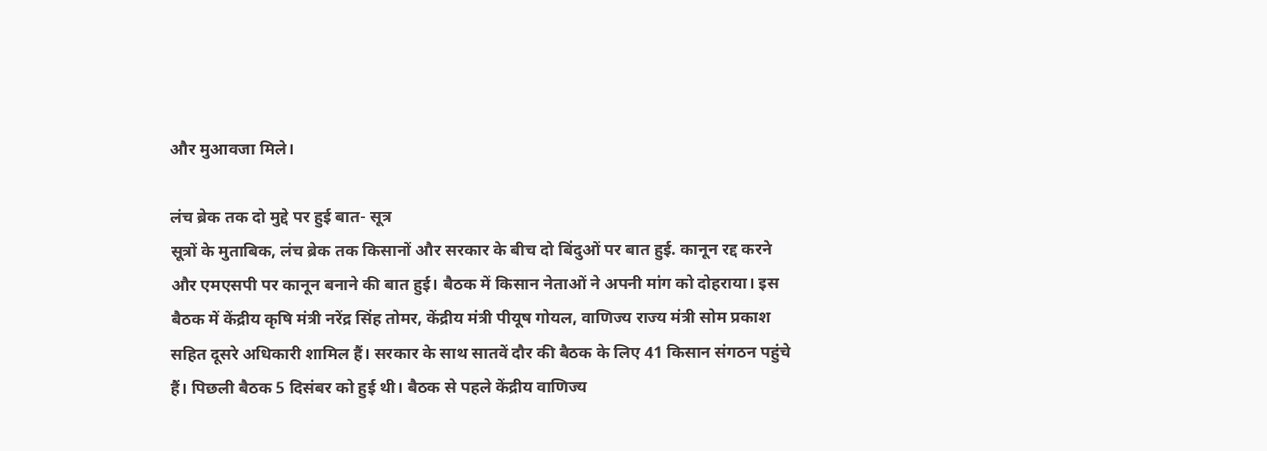और मुआवजा मिले।

लंच ब्रेक तक दो मुद्दे पर हुई बात- सूत्र
सूत्रों के मुताबिक, लंच ब्रेक तक किसानों और सरकार के बीच दो बिंदुओं पर बात हुई. कानून रद्द करने और एमएसपी पर कानून बनाने की बात हुई। बैठक में किसान नेताओं ने अपनी मांग को दोहराया। इस बैठक में केंद्रीय कृषि मंत्री नरेंद्र सिंह तोमर, केंद्रीय मंत्री पीयूष गोयल, वाणिज्य राज्य मंत्री सोम प्रकाश सहित दूसरे अधिकारी शामिल हैं। सरकार के साथ सातवें दौर की बैठक के लिए 41 किसान संगठन पहुंचे हैं। पिछली बैठक 5 दिसंबर को हुई थी। बैठक से पहले केंद्रीय वाणिज्य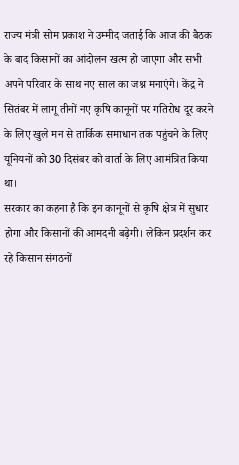राज्य मंत्री सोम प्रकाश ने उम्मीद जताई कि आज की बैठक के बाद किसानों का आंदोलन खत्म हो जाएगा और सभी अपने परिवार के साथ नए साल का जश्न मनाएंगे। केंद्र ने सितंबर में लागू तीनों नए कृषि कानूनों पर गतिरोध दूर करने के लिए खुले मन से तार्किक समाधान तक पहुंचने के लिए यूनियनों को 30 दिसंबर को वार्ता के लिए आमंत्रित किया था।
सरकार का कहना है कि इन कानूनों से कृषि क्षेत्र में सुधार होगा और किसानों की आमदनी बढ़ेगी। लेकिन प्रदर्शन कर रहे किसान संगठनों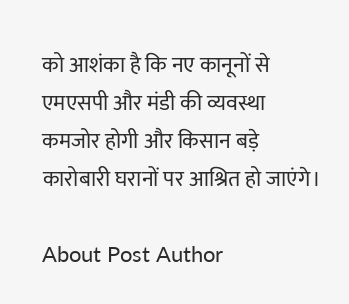को आशंका है कि नए कानूनों से एमएसपी और मंडी की व्यवस्था कमजोर होगी और किसान बड़े कारोबारी घरानों पर आश्रित हो जाएंगे।

About Post Author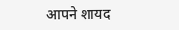आपने शायद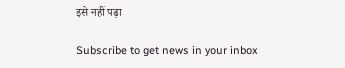इसे नहीं पढ़ा

Subscribe to get news in your inbox